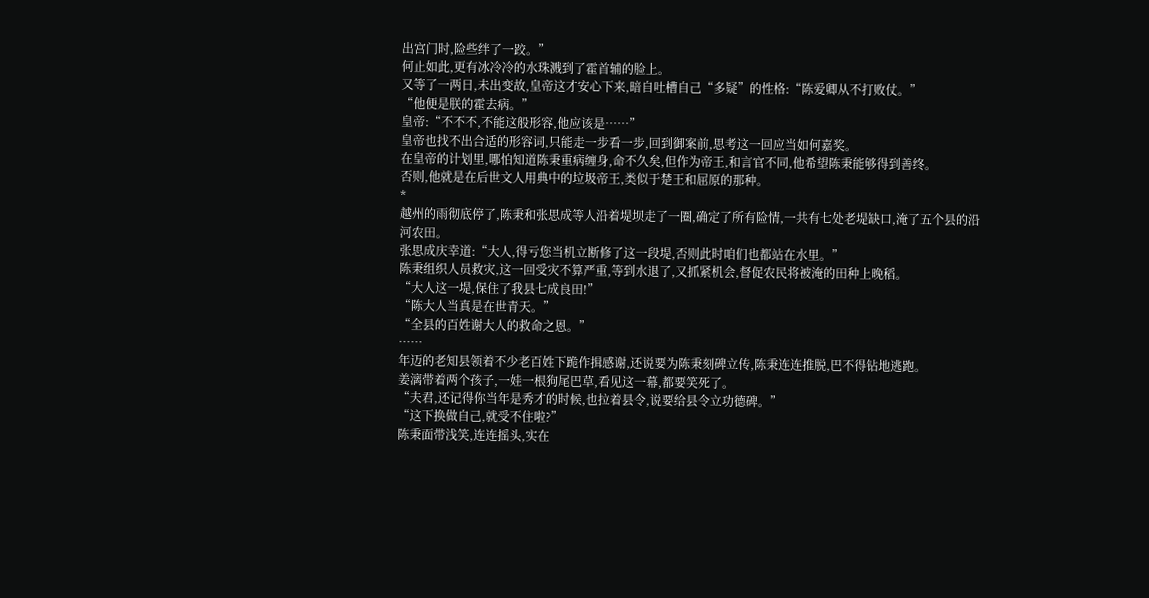出宫门时,险些绊了一跤。”
何止如此,更有冰冷冷的水珠溅到了霍首辅的脸上。
又等了一两日,未出变故,皇帝这才安心下来,暗自吐槽自己“多疑”的性格:“陈爱卿从不打败仗。”
“他便是朕的霍去病。”
皇帝:“不不不,不能这般形容,他应该是……”
皇帝也找不出合适的形容词,只能走一步看一步,回到御案前,思考这一回应当如何嘉奖。
在皇帝的计划里,哪怕知道陈秉重病缠身,命不久矣,但作为帝王,和言官不同,他希望陈秉能够得到善终。
否则,他就是在后世文人用典中的垃圾帝王,类似于楚王和屈原的那种。
*
越州的雨彻底停了,陈秉和张思成等人沿着堤坝走了一圈,确定了所有险情,一共有七处老堤缺口,淹了五个县的沿河农田。
张思成庆幸道:“大人,得亏您当机立断修了这一段堤,否则此时咱们也都站在水里。”
陈秉组织人员救灾,这一回受灾不算严重,等到水退了,又抓紧机会,督促农民将被淹的田种上晚稻。
“大人这一堤,保住了我县七成良田!”
“陈大人当真是在世青天。”
“全县的百姓谢大人的救命之恩。”
……
年迈的老知县领着不少老百姓下跪作揖感谢,还说要为陈秉刻碑立传,陈秉连连推脱,巴不得钻地逃跑。
姜漓带着两个孩子,一娃一根狗尾巴草,看见这一幕,都要笑死了。
“夫君,还记得你当年是秀才的时候,也拉着县令,说要给县令立功德碑。”
“这下换做自己,就受不住啦?”
陈秉面带浅笑,连连摇头,实在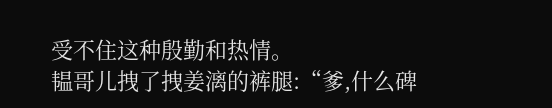受不住这种殷勤和热情。
韫哥儿拽了拽姜漓的裤腿:“爹,什么碑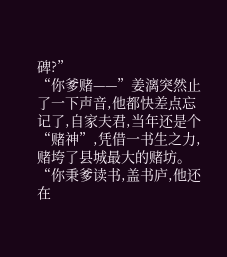碑?”
“你爹赌——”姜漓突然止了一下声音,他都快差点忘记了,自家夫君,当年还是个“赌神”,凭借一书生之力,赌垮了县城最大的赌坊。
“你秉爹读书,盖书庐,他还在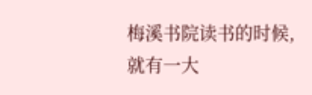梅溪书院读书的时候,就有一大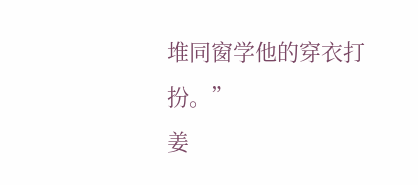堆同窗学他的穿衣打扮。”
姜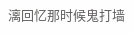漓回忆那时候鬼打墙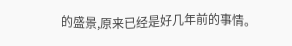的盛景,原来已经是好几年前的事情。